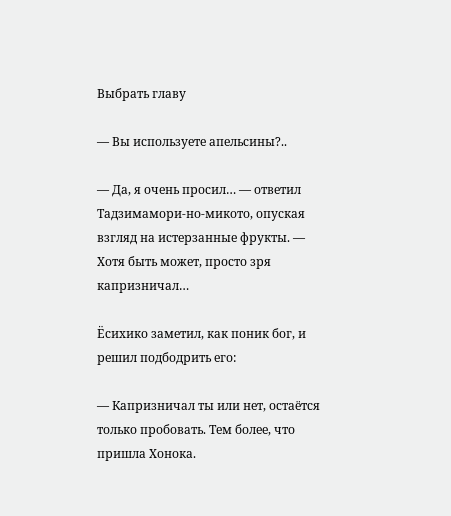Выбрать главу

— Вы используете апельсины?..

— Да, я очень просил… — ответил Тадзимамори-но-микото, опуская взгляд на истерзанные фрукты. — Хотя быть может, просто зря капризничал…

Ёсихико заметил, как поник бог, и решил подбодрить его:

— Капризничал ты или нет, остаётся только пробовать. Тем более, что пришла Хонока.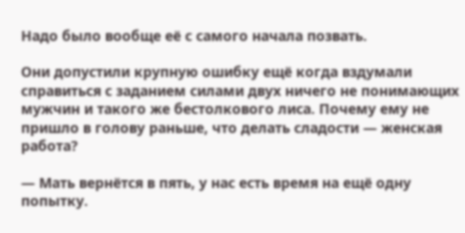Надо было вообще её с самого начала позвать.

Они допустили крупную ошибку ещё когда вздумали справиться с заданием силами двух ничего не понимающих мужчин и такого же бестолкового лиса. Почему ему не пришло в голову раньше, что делать сладости — женская работа?

— Мать вернётся в пять, у нас есть время на ещё одну попытку.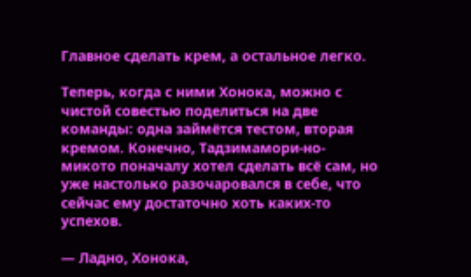Главное сделать крем, а остальное легко.

Теперь, когда с ними Хонока, можно с чистой совестью поделиться на две команды: одна займётся тестом, вторая кремом. Конечно, Тадзимамори-но-микото поначалу хотел сделать всё сам, но уже настолько разочаровался в себе, что сейчас ему достаточно хоть каких-то успехов.

— Ладно, Хонока,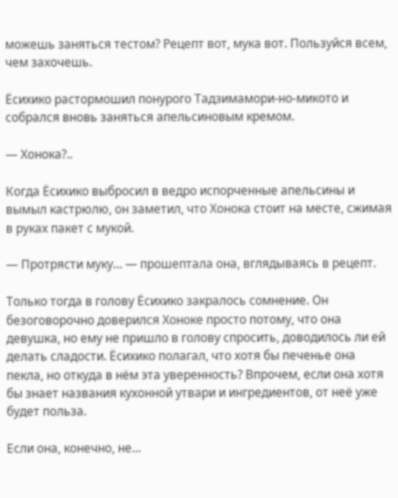можешь заняться тестом? Рецепт вот, мука вот. Пользуйся всем, чем захочешь.

Ёсихико растормошил понурого Тадзимамори-но-микото и собрался вновь заняться апельсиновым кремом.

— Хонока?..

Когда Ёсихико выбросил в ведро испорченные апельсины и вымыл кастрюлю, он заметил, что Хонока стоит на месте, сжимая в руках пакет с мукой.

— Протрясти муку… — прошептала она, вглядываясь в рецепт.

Только тогда в голову Ёсихико закралось сомнение. Он безоговорочно доверился Хоноке просто потому, что она девушка, но ему не пришло в голову спросить, доводилось ли ей делать сладости. Ёсихико полагал, что хотя бы печенье она пекла, но откуда в нём эта уверенность? Впрочем, если она хотя бы знает названия кухонной утвари и ингредиентов, от неё уже будет польза.

Если она, конечно, не…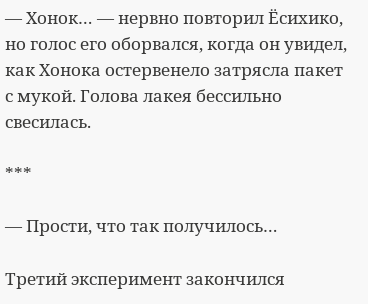— Хонок… — нервно повторил Ёсихико, но голос его оборвался, когда он увидел, как Хонока остервенело затрясла пакет с мукой. Голова лакея бессильно свесилась.

***

— Прости, что так получилось…

Третий эксперимент закончился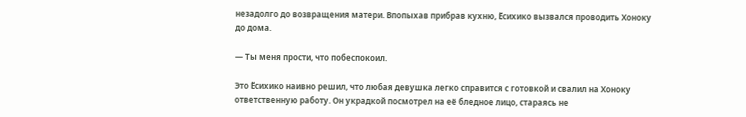незадолго до возвращения матери. Впопыхав прибрав кухню, Ёсихико вызвался проводить Хоноку до дома.

— Ты меня прости, что побеспокоил.

Это Ёсихико наивно решил, что любая девушка легко справится с готовкой и свалил на Хоноку ответственную работу. Он украдкой посмотрел на её бледное лицо, стараясь не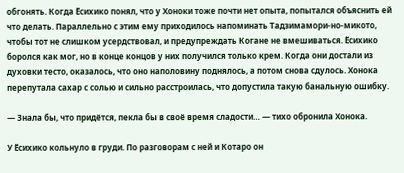обгонять. Когда Ёсихико понял, что у Хоноки тоже почти нет опыта, попытался объяснить ей что делать. Параллельно с этим ему приходилось напоминать Тадзимамори-но-микото, чтобы тот не слишком усердствовал, и предупреждать Когане не вмешиваться. Ёсихико боролся как мог, но в конце концов у них получился только крем. Когда они достали из духовки тесто, оказалось, что оно наполовину поднялось, а потом снова сдулось. Хонока перепутала сахар с солью и сильно расстроилась, что допустила такую банальную ошибку.

— Знала бы, что придётся, пекла бы в своё время сладости… — тихо обронила Хонока.

У Ёсихико кольнуло в груди. По разговорам с ней и Котаро он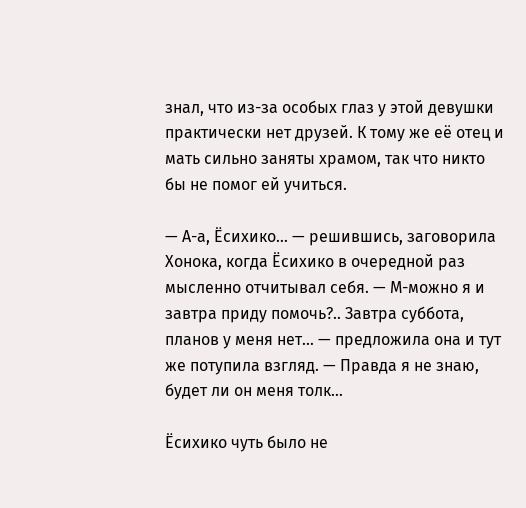знал, что из-за особых глаз у этой девушки практически нет друзей. К тому же её отец и мать сильно заняты храмом, так что никто бы не помог ей учиться.

— А-а, Ёсихико… — решившись, заговорила Хонока, когда Ёсихико в очередной раз мысленно отчитывал себя. — М-можно я и завтра приду помочь?.. Завтра суббота, планов у меня нет… — предложила она и тут же потупила взгляд. — Правда я не знаю, будет ли он меня толк…

Ёсихико чуть было не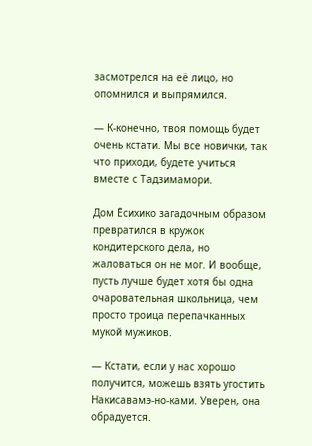засмотрелся на её лицо, но опомнился и выпрямился.

— К-конечно, твоя помощь будет очень кстати. Мы все новички, так что приходи, будете учиться вместе с Тадзимамори.

Дом Ёсихико загадочным образом превратился в кружок кондитерского дела, но жаловаться он не мог. И вообще, пусть лучше будет хотя бы одна очаровательная школьница, чем просто троица перепачканных мукой мужиков.

— Кстати, если у нас хорошо получится, можешь взять угостить Накисавамэ-но-ками. Уверен, она обрадуется.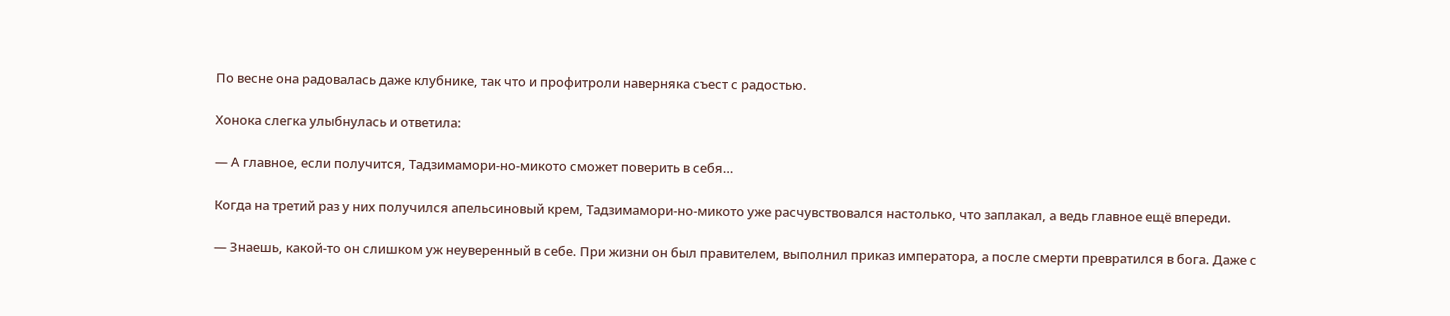По весне она радовалась даже клубнике, так что и профитроли наверняка съест с радостью.

Хонока слегка улыбнулась и ответила:

— А главное, если получится, Тадзимамори-но-микото сможет поверить в себя…

Когда на третий раз у них получился апельсиновый крем, Тадзимамори-но-микото уже расчувствовался настолько, что заплакал, а ведь главное ещё впереди.

— Знаешь, какой-то он слишком уж неуверенный в себе. При жизни он был правителем, выполнил приказ императора, а после смерти превратился в бога. Даже с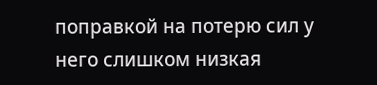поправкой на потерю сил у него слишком низкая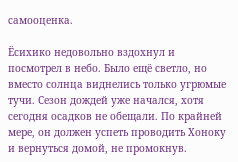самооценка.

Ёсихико недовольно вздохнул и посмотрел в небо. Было ещё светло, но вместо солнца виднелись только угрюмые тучи. Сезон дождей уже начался, хотя сегодня осадков не обещали. По крайней мере, он должен успеть проводить Хоноку и вернуться домой, не промокнув.